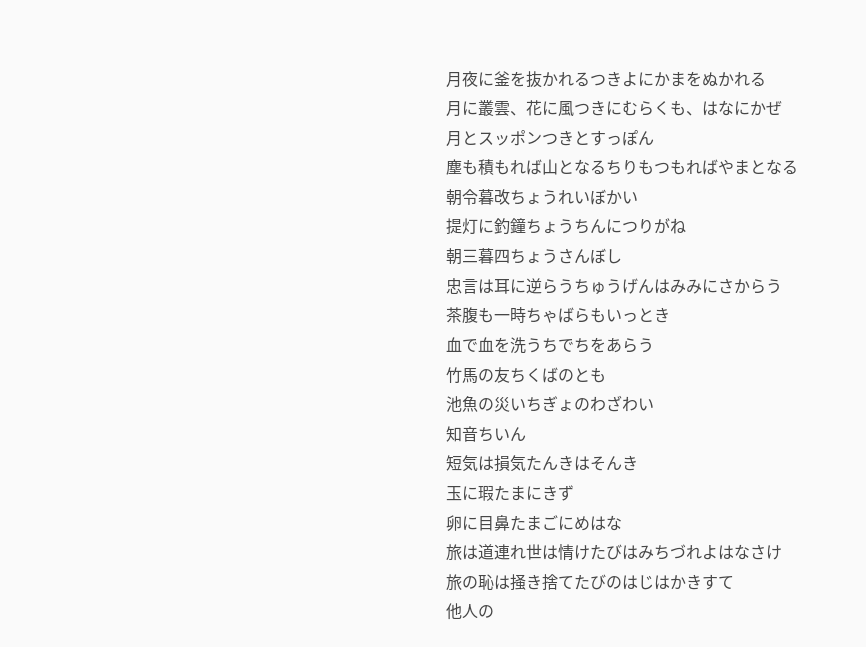月夜に釜を抜かれるつきよにかまをぬかれる
月に叢雲、花に風つきにむらくも、はなにかぜ
月とスッポンつきとすっぽん
塵も積もれば山となるちりもつもればやまとなる
朝令暮改ちょうれいぼかい
提灯に釣鐘ちょうちんにつりがね
朝三暮四ちょうさんぼし
忠言は耳に逆らうちゅうげんはみみにさからう
茶腹も一時ちゃばらもいっとき
血で血を洗うちでちをあらう
竹馬の友ちくばのとも
池魚の災いちぎょのわざわい
知音ちいん
短気は損気たんきはそんき
玉に瑕たまにきず
卵に目鼻たまごにめはな
旅は道連れ世は情けたびはみちづれよはなさけ
旅の恥は掻き捨てたびのはじはかきすて
他人の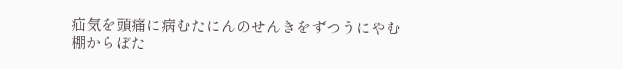疝気を頭痛に病むたにんのせんきをずつうにやむ
棚からぼた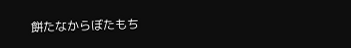餅たなからぼたもち